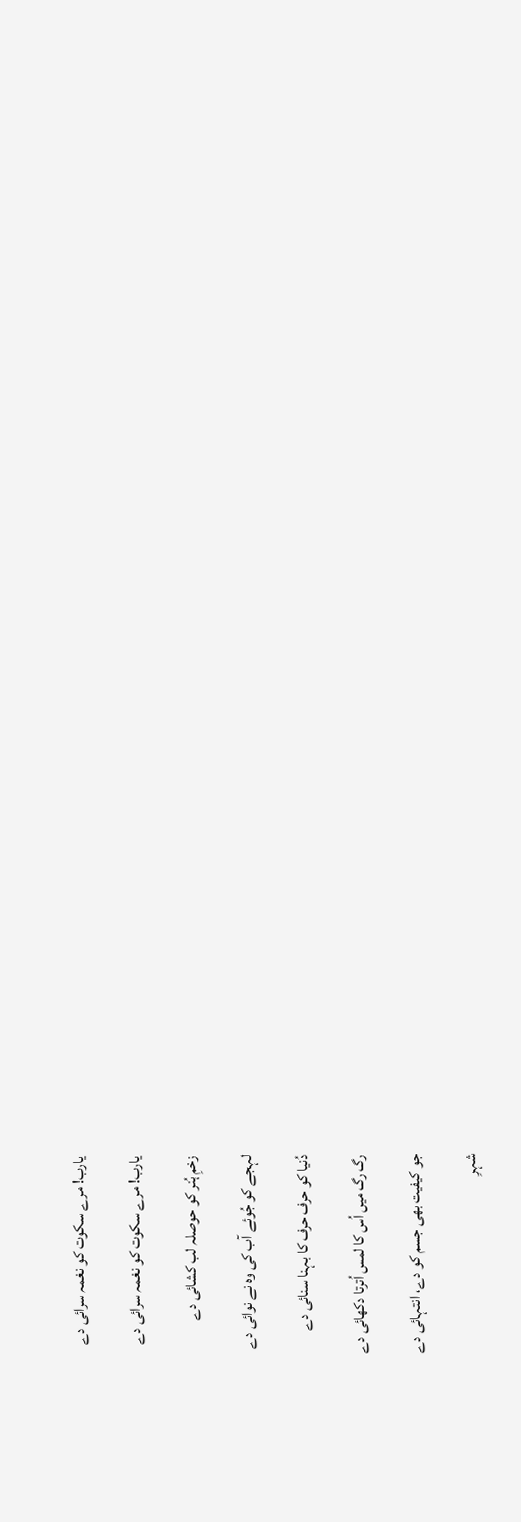یارب! مرے سکوت کو نغمہ سرائی دے

یارب! مرے سکوت کو نغمہ سرائی دے

زخمِ ہُنر کو حوصلہ لب کشائی دے

لہجے کو جُوئے آب کی وہ نے نوائی دے

دُنیا کو حرف حرف کا بہنا سنائی دے

رگ رگ میں اُس کا لمس اُترتا دکھائی دے

جو کیفیت بھی جسم کو دے، انتہائی دے

شہرِ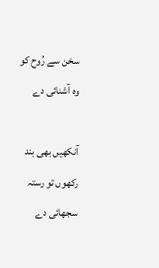سخن سے رُوح کو وہ آشنائی دے

آنکھیں بھی بند رکھوں تو رستہ سجھائی دے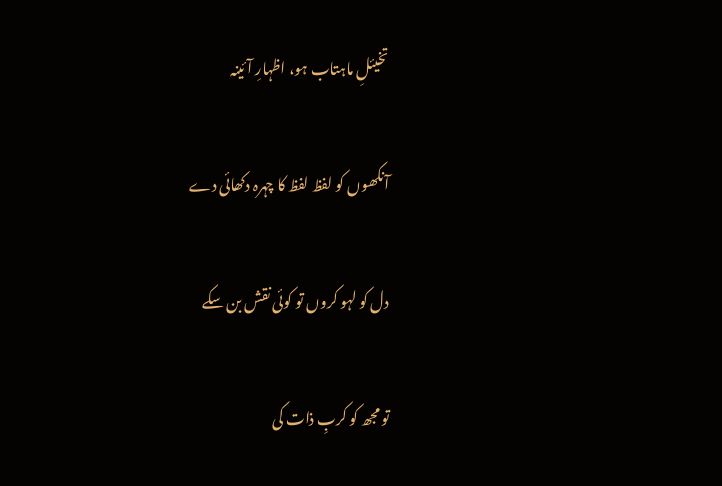تخیئلِ ماہتاب ہو، اظہارِ آئینہ

آنکھوں کو لفظ لفظ کا چہرہ دکھائی دے

دل کو لہو کروں تو کوئی نقش بن سکے

تو مجھ کو کربِ ذات کی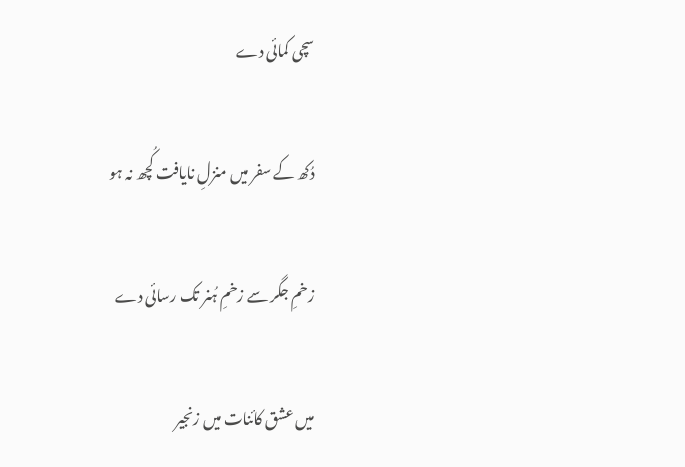سچی کمائی دے

دُکھ کے سفر میں منزلِ نایافت کُچھ نہ ہو

زخمِ جگر سے زخمِ ہُنر تک رسائی دے

میں عشق کائنات میں زنجیر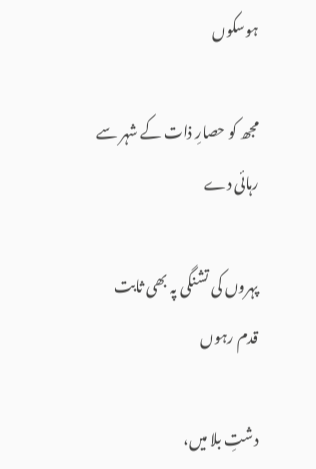ہوسکوں

مجھ کو حصارِ ذات کے شہر سے رہائی دے

پہروں کی تشنگی پہ بھی ثابت قدم رہوں

دشتِ بلا میں،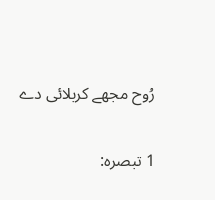رُوح مجھے کربلائی دے

1 تبصرہ: